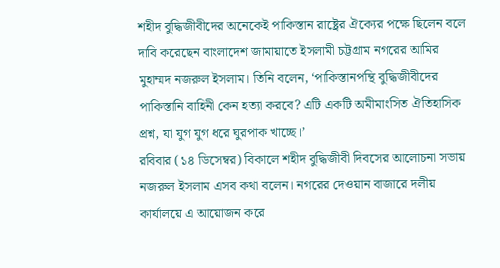শহীদ বুদ্ধিজীবীদের অনেকেই পাকিস্তান রাষ্ট্রের ঐক্যের পক্ষে ছিলেন বলে দাবি করেছেন বাংলাদেশ জামায়াতে ইসলামী চট্টগ্রাম নগরের আমির মুহাম্মদ নজরুল ইসলাম। তিনি বলেন, ‘পাকিস্তানপন্থি বুদ্ধিজীবীদের পাকিস্তানি বাহিনী কেন হত্যা করবে? এটি একটি অমীমাংসিত ঐতিহাসিক প্রশ্ন, যা যুগ যুগ ধরে ঘুরপাক খাচ্ছে।’
রবিবার (১৪ ডিসেম্বর) বিকালে শহীদ বুদ্ধিজীবী দিবসের আলোচনা সভায় নজরুল ইসলাম এসব কথা বলেন। নগরের দেওয়ান বাজারে দলীয় কার্যালয়ে এ আয়োজন করে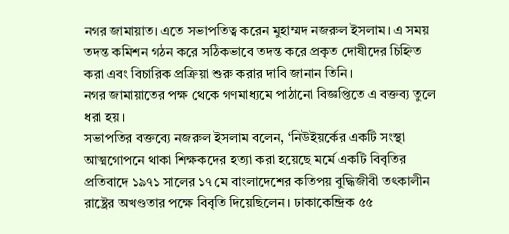নগর জামায়াত। এতে সভাপতিত্ব করেন মুহাম্মদ নজরুল ইসলাম। এ সময় তদন্ত কমিশন গঠন করে সঠিকভাবে তদন্ত করে প্রকৃত দোষীদের চিহ্নিত করা এবং বিচারিক প্রক্রিয়া শুরু করার দাবি জানান তিনি।
নগর জামায়াতের পক্ষ থেকে গণমাধ্যমে পাঠানো বিজ্ঞপ্তিতে এ বক্তব্য তুলে ধরা হয়।
সভাপতির বক্তব্যে নজরুল ইসলাম বলেন, ‘নিউইয়র্কের একটি সংস্থা আত্মগোপনে থাকা শিক্ষকদের হত্যা করা হয়েছে মর্মে একটি বিবৃতির প্রতিবাদে ১৯৭১ সালের ১৭ মে বাংলাদেশের কতিপয় বুদ্ধিজীবী তৎকালীন রাষ্ট্রের অখণ্ডতার পক্ষে বিবৃতি দিয়েছিলেন। ঢাকাকেন্দ্রিক ৫৫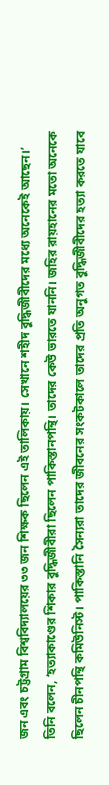জন এবং চট্টগ্রাম বিশ্ববিদ্যালয়ের ৩৩ জন শিক্ষক ছিলেন এই তালিকায়। সেখানে শহীদ বুদ্ধিজীবীদের মধ্যে অনেকেই আছেন।’
তিনি বলেন, ‘হত্যাকাণ্ডের শিকার বুদ্ধিজীবীরা ছিলেন পাকিস্তানপন্থি। তাদের কেউ ভারতে যাননি। জহির রায়হানের মতো অনেকে ছিলেন চীনপন্থি কমিউনিস্ট। পাকিস্তানি সৈন্যরা তাদের জীবনের সংকটকালে তাদের প্রতি অনুগত বুদ্ধিজীবীদের হত্যা করতে যাবে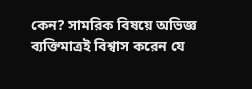কেন? সামরিক বিষয়ে অভিজ্ঞ ব্যক্তিমাত্রই বিশ্বাস করেন যে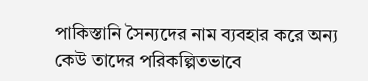পাকিস্তানি সৈন্যদের নাম ব্যবহার করে অন্য কেউ তাদের পরিকল্পিতভাবে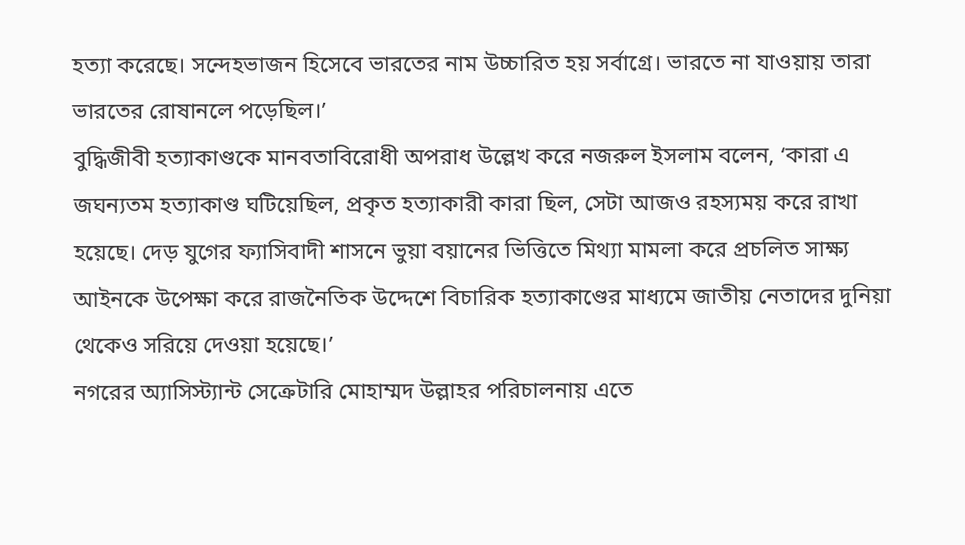হত্যা করেছে। সন্দেহভাজন হিসেবে ভারতের নাম উচ্চারিত হয় সর্বাগ্রে। ভারতে না যাওয়ায় তারা ভারতের রোষানলে পড়েছিল।’
বুদ্ধিজীবী হত্যাকাণ্ডকে মানবতাবিরোধী অপরাধ উল্লেখ করে নজরুল ইসলাম বলেন, ‘কারা এ জঘন্যতম হত্যাকাণ্ড ঘটিয়েছিল, প্রকৃত হত্যাকারী কারা ছিল, সেটা আজও রহস্যময় করে রাখা হয়েছে। দেড় যুগের ফ্যাসিবাদী শাসনে ভুয়া বয়ানের ভিত্তিতে মিথ্যা মামলা করে প্রচলিত সাক্ষ্য আইনকে উপেক্ষা করে রাজনৈতিক উদ্দেশে বিচারিক হত্যাকাণ্ডের মাধ্যমে জাতীয় নেতাদের দুনিয়া থেকেও সরিয়ে দেওয়া হয়েছে।’
নগরের অ্যাসিস্ট্যান্ট সেক্রেটারি মোহাম্মদ উল্লাহর পরিচালনায় এতে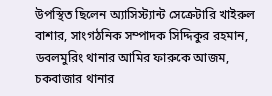উপস্থিত ছিলেন অ্যাসিস্ট্যান্ট সেক্রেটারি খাইরুল বাশার, সাংগঠনিক সম্পাদক সিদ্দিকুর রহমান, ডবলমুরিং থানার আমির ফারুকে আজম, চকবাজার থানার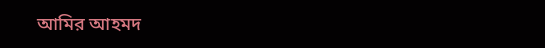আমির আহমদ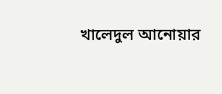খালেদুল আনোয়ার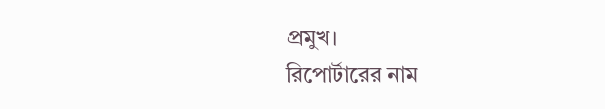প্রমুখ।
রিপোর্টারের নাম